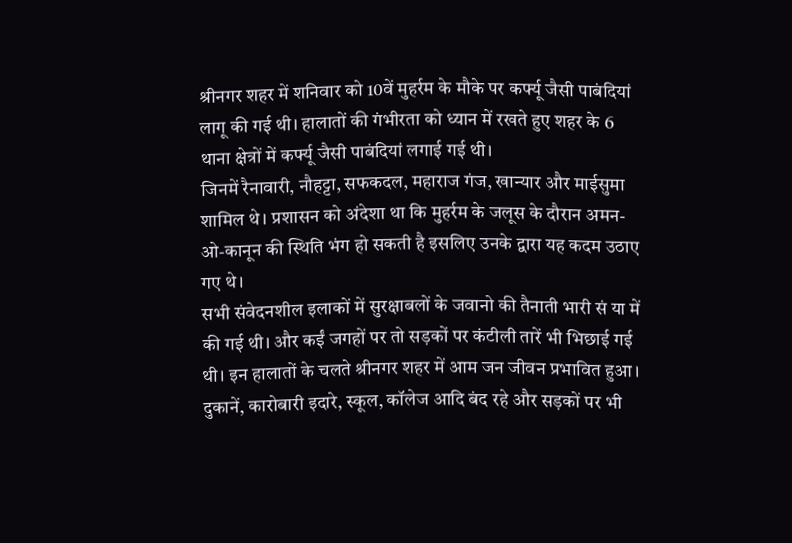श्रीनगर शहर में शनिवार को 10वें मुहर्रम के मौके पर कर्फ्यू जैसी पाबंदियां लागू की गई थी। हालातों की गंभीरता को ध्यान में रखते हुए शहर के 6 थाना क्षेत्रों में कर्फ्यू जैसी पाबंदियां लगाई गई थी।
जिनमें रैनावारी, नौहट्टा, सफकदल, महाराज गंज, खान्यार और माईसुमा शामिल थे। प्रशासन को अंदेशा था कि मुहर्रम के जलूस के दौरान अमन-ओ-कानून की स्थिति भंग हो सकती है इसलिए उनके द्वारा यह कदम उठाए गए थे।
सभी संवेदनशील इलाकों में सुरक्षाबलों के जवानो की तैनाती भारी सं या में की गई थी। और कईं जगहों पर तो सड़कों पर कंटीली तारें भी भिछाई गई थी। इन हालातों के चलते श्रीनगर शहर में आम जन जीवन प्रभावित हुआ।
दुकानें, कारोबारी इदारे, स्कूल, कॉलेज आदि बंद रहे और सड़कों पर भी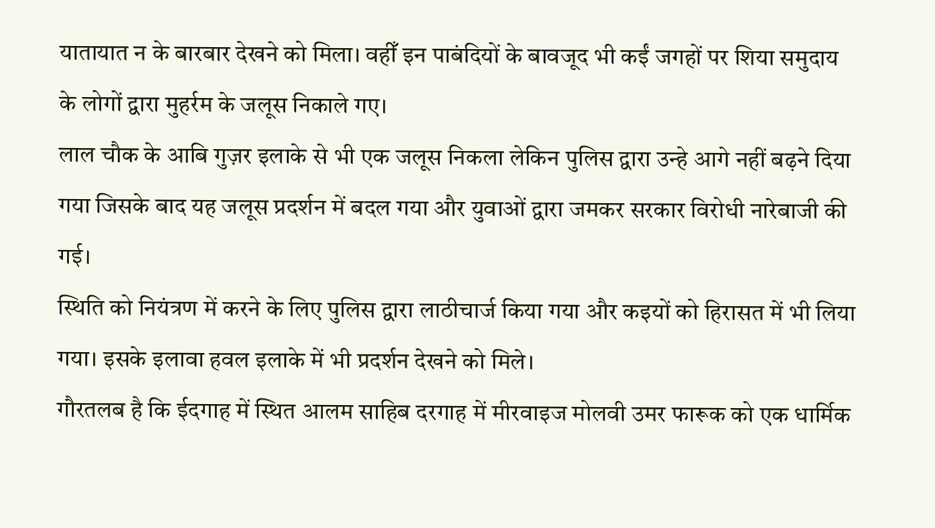यातायात न के बारबार देखने को मिला। वहीँ इन पाबंदियों के बावजूद भी कईं जगहों पर शिया समुदाय के लोगों द्वारा मुहर्रम के जलूस निकाले गए।
लाल चौक के आबि गुज़र इलाके से भी एक जलूस निकला लेकिन पुलिस द्वारा उन्हे आगे नहीं बढ़ने दिया गया जिसके बाद यह जलूस प्रदर्शन में बदल गया और युवाओं द्वारा जमकर सरकार विरोधी नारेबाजी की गई।
स्थिति को नियंत्रण में करने के लिए पुलिस द्वारा लाठीचार्ज किया गया और कइयों को हिरासत में भी लिया गया। इसके इलावा हवल इलाके में भी प्रदर्शन देखने को मिले।
गौरतलब है कि ईदगाह में स्थित आलम साहिब दरगाह में मीरवाइज मोलवी उमर फारूक को एक धार्मिक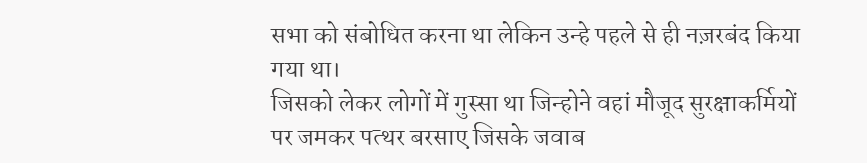सभा को संबोधित करना था लेकिन उन्हे पहले से ही नज़रबंद किया गया था।
जिसको लेकर लोगों में गुस्सा था जिन्होने वहां मौजूद सुरक्षाकर्मियों पर जमकर पत्थर बरसाए जिसके जवाब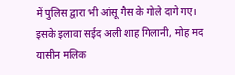में पुलिस द्वारा भी आंसू गैस के गोले दागे गए।
इसके इलावा सईद अली शाह गिलानी, मोह मद यासीन मलिक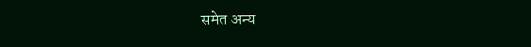समेत अन्य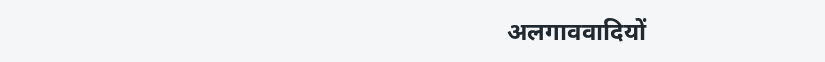अलगाववादियों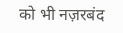को भी नज़रबंद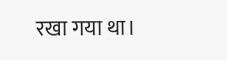रखा गया था।